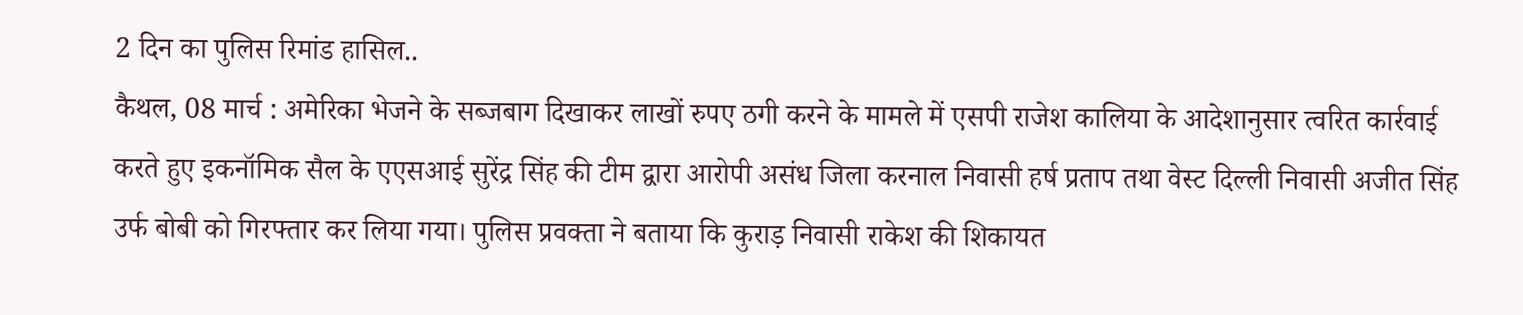2 दिन का पुलिस रिमांड हासिल..
कैथल, 08 मार्च : अमेरिका भेजने के सब्जबाग दिखाकर लाखों रुपए ठगी करने के मामले में एसपी राजेश कालिया के आदेशानुसार त्वरित कार्रवाई करते हुए इकनॉमिक सैल के एएसआई सुरेंद्र सिंह की टीम द्वारा आरोपी असंध जिला करनाल निवासी हर्ष प्रताप तथा वेस्ट दिल्ली निवासी अजीत सिंह उर्फ बोबी को गिरफ्तार कर लिया गया। पुलिस प्रवक्ता ने बताया कि कुराड़ निवासी राकेश की शिकायत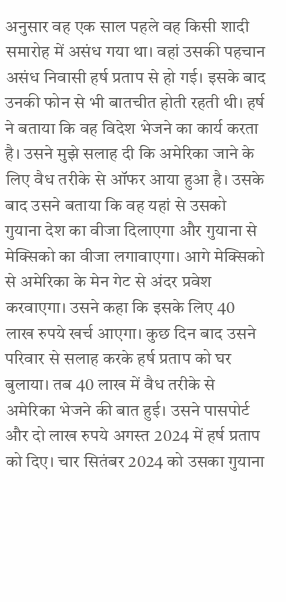अनुसार वह एक साल पहले वह किसी शादी समारोह में असंध गया था। वहां उसकी पहचान असंध निवासी हर्ष प्रताप से हो गई। इसके बाद उनकी फोन से भी बातचीत होती रहती थी। हर्ष ने बताया कि वह विदेश भेजने का कार्य करता है। उसने मुझे सलाह दी कि अमेरिका जाने के लिए वैध तरीके से ऑफर आया हुआ है। उसके बाद उसने बताया कि वह यहां से उसको गुयाना देश का वीजा दिलाएगा और गुयाना से मेक्सिको का वीजा लगावाएगा। आगे मेक्सिको से अमेरिका के मेन गेट से अंदर प्रवेश करवाएगा। उसने कहा कि इसके लिए 40 लाख रुपये खर्च आएगा। कुछ दिन बाद उसने परिवार से सलाह करके हर्ष प्रताप को घर बुलाया। तब 40 लाख में वैध तरीके से अमेरिका भेजने की बात हुई। उसने पासपोर्ट और दो लाख रुपये अगस्त 2024 में हर्ष प्रताप को दिए। चार सितंबर 2024 को उसका गुयाना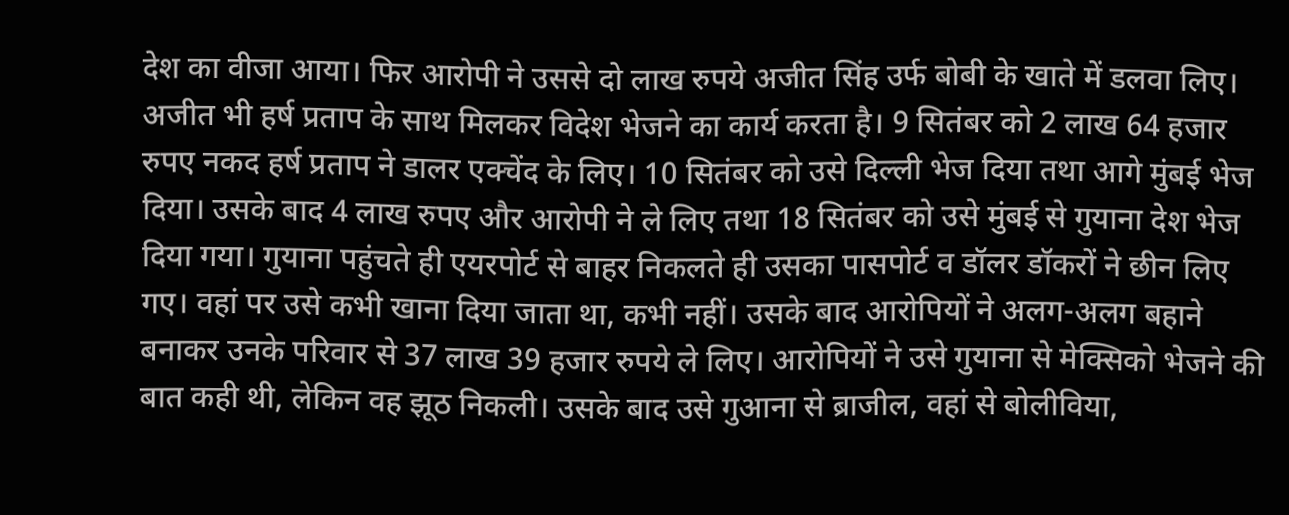देश का वीजा आया। फिर आरोपी ने उससे दो लाख रुपये अजीत सिंह उर्फ बोबी के खाते में डलवा लिए। अजीत भी हर्ष प्रताप के साथ मिलकर विदेश भेजने का कार्य करता है। 9 सितंबर को 2 लाख 64 हजार रुपए नकद हर्ष प्रताप ने डालर एक्चेंद के लिए। 10 सितंबर को उसे दिल्ली भेज दिया तथा आगे मुंबई भेज दिया। उसके बाद 4 लाख रुपए और आरोपी ने ले लिए तथा 18 सितंबर को उसे मुंबई से गुयाना देश भेज दिया गया। गुयाना पहुंचते ही एयरपोर्ट से बाहर निकलते ही उसका पासपोर्ट व डॉलर डॉकरों ने छीन लिए गए। वहां पर उसे कभी खाना दिया जाता था, कभी नहीं। उसके बाद आरोपियों ने अलग-अलग बहाने बनाकर उनके परिवार से 37 लाख 39 हजार रुपये ले लिए। आरोपियों ने उसे गुयाना से मेक्सिको भेजने की बात कही थी, लेकिन वह झूठ निकली। उसके बाद उसे गुआना से ब्राजील, वहां से बोलीविया,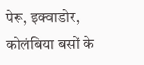पेरू, इक्वाडोर, कोलंबिया बसों के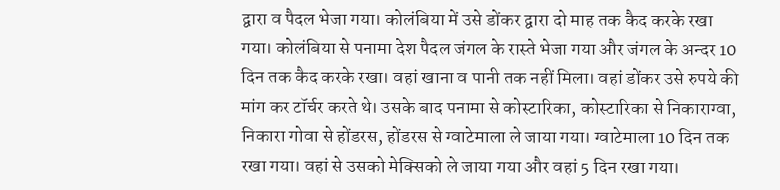द्वारा व पैदल भेजा गया। कोलंबिया में उसे डोंकर द्वारा दो माह तक कैद करके रखा गया। कोलंबिया से पनामा देश पैदल जंगल के रास्ते भेजा गया और जंगल के अन्दर 10 दिन तक कैद करके रखा। वहां खाना व पानी तक नहीं मिला। वहां डोंकर उसे रुपये की मांग कर टॉर्चर करते थे। उसके बाद पनामा से कोस्टारिका, कोस्टारिका से निकाराग्वा, निकारा गोवा से होंडरस, होंडरस से ग्वाटेमाला ले जाया गया। ग्वाटेमाला 10 दिन तक रखा गया। वहां से उसको मेक्सिको ले जाया गया और वहां 5 दिन रखा गया।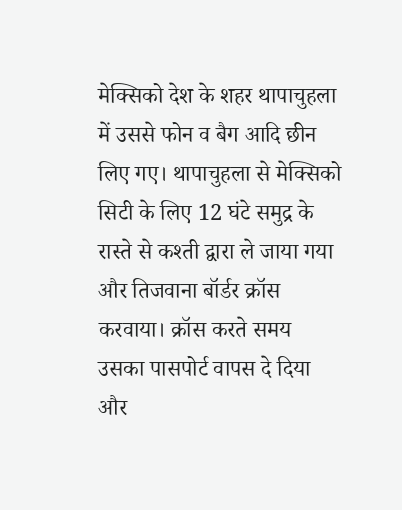मेक्सिको देश के शहर थापाचुहला में उससे फोन व बैग आदि छीन लिए गए। थापाचुहला से मेक्सिको सिटी के लिए 12 घंटे समुद्र के रास्ते से कश्ती द्वारा ले जाया गया और तिजवाना बॉर्डर क्रॉस करवाया। क्रॉस करते समय उसका पासपोर्ट वापस दे दिया और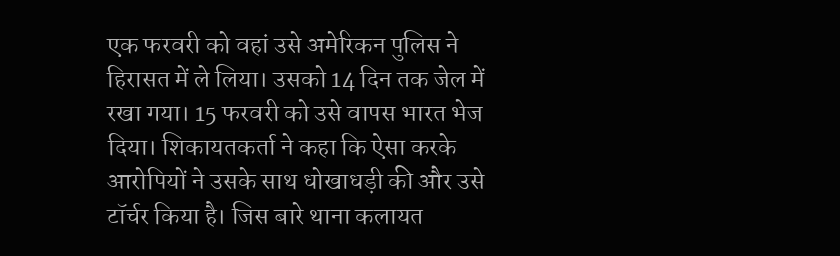एक फरवरी को वहां उसे अमेरिकन पुलिस ने हिरासत में ले लिया। उसको 14 दिन तक जेल में रखा गया। 15 फरवरी को उसे वापस भारत भेज दिया। शिकायतकर्ता ने कहा कि ऐसा करके आरोपियों ने उसके साथ धोखाधड़ी की और उसे टॉर्चर किया है। जिस बारे थाना कलायत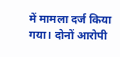में मामला दर्ज किया गया। दोनों आरोपी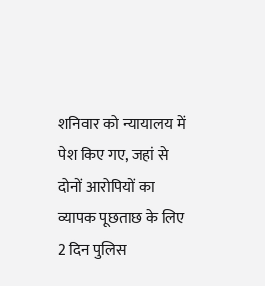शनिवार को न्यायालय में पेश किए गए, जहां से दोनों आरोपियों का व्यापक पूछताछ के लिए 2 दिन पुलिस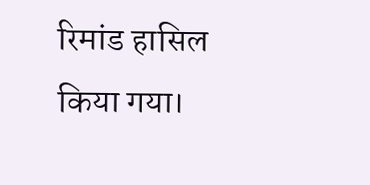रिमांड हासिल किया गया।